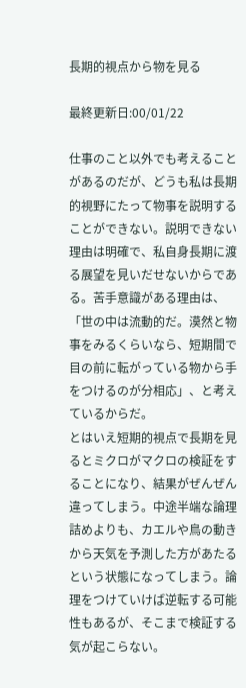長期的視点から物を見る

最終更新日:00/01/22

仕事のこと以外でも考えることがあるのだが、どうも私は長期的視野にたって物事を説明することができない。説明できない理由は明確で、私自身長期に渡る展望を見いだせないからである。苦手意識がある理由は、「世の中は流動的だ。漠然と物事をみるくらいなら、短期間で目の前に転がっている物から手をつけるのが分相応」、と考えているからだ。
とはいえ短期的視点で長期を見るとミクロがマクロの検証をすることになり、結果がぜんぜん違ってしまう。中途半端な論理詰めよりも、カエルや鳥の動きから天気を予測した方があたるという状態になってしまう。論理をつけていけば逆転する可能性もあるが、そこまで検証する気が起こらない。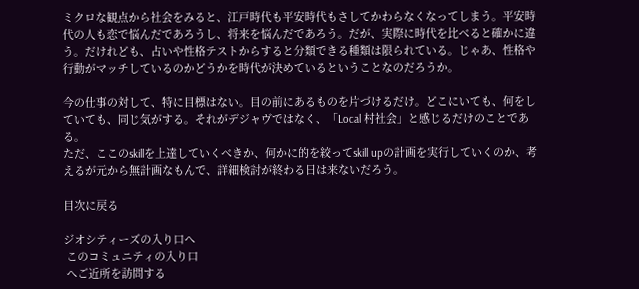ミクロな観点から社会をみると、江戸時代も平安時代もさしてかわらなくなってしまう。平安時代の人も恋で悩んだであろうし、将来を悩んだであろう。だが、実際に時代を比べると確かに違う。だけれども、占いや性格テストからすると分類できる種類は限られている。じゃあ、性格や行動がマッチしているのかどうかを時代が決めているということなのだろうか。

今の仕事の対して、特に目標はない。目の前にあるものを片づけるだけ。どこにいても、何をしていても、同じ気がする。それがデジャヴではなく、「Local 村社会」と感じるだけのことである。
ただ、ここのskillを上達していくべきか、何かに的を絞ってskill upの計画を実行していくのか、考えるが元から無計画なもんで、詳細検討が終わる日は来ないだろう。

目次に戻る

ジオシティーズの入り口へ
 このコミュニティの入り口
 へご近所を訪問する